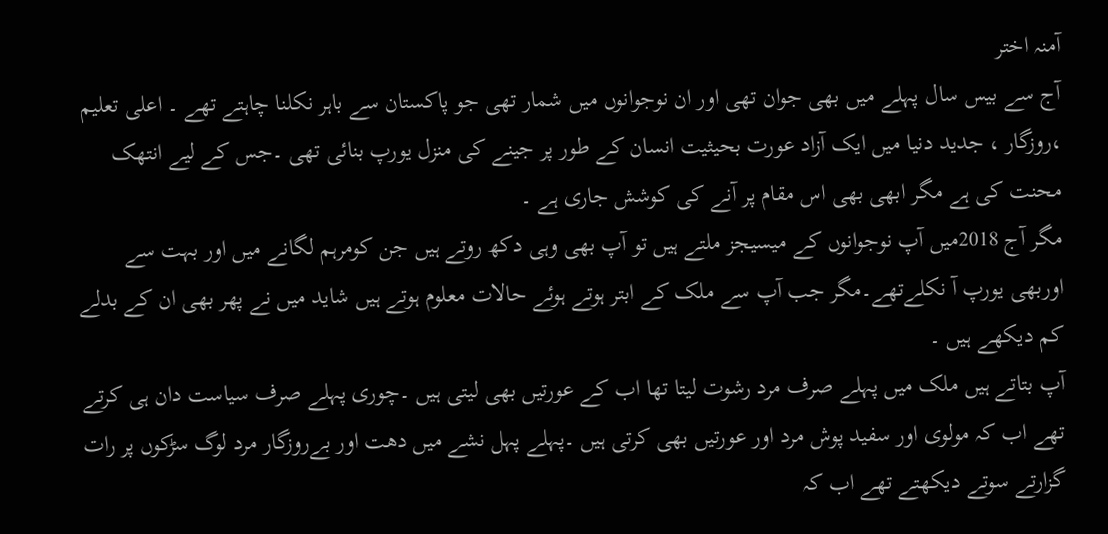آمنہ اختر
آج سے بیس سال پہلے میں بھی جوان تھی اور ان نوجوانوں میں شمار تھی جو پاکستان سے باہر نکلنا چاہتے تھے ۔ اعلی تعلیم ،روزگار ، جدید دنیا میں ایک آزاد عورت بحیثیت انسان کے طور پر جینے کی منزل یورپ بنائی تھی ۔جس کے لیے انتھک محنت کی ہے مگر ابھی بھی اس مقام پر آنے کی کوشش جاری ہے ۔
مگر آج 2018میں آپ نوجوانوں کے میسیجز ملتے ہیں تو آپ بھی وہی دکھ روتے ہیں جن کومرہم لگانے میں اور بہت سے اوربھی یورپ آ نکلےتھے۔مگر جب آپ سے ملک کے ابتر ہوتے ہوئے حالات معلوم ہوتے ہیں شاید میں نے پھر بھی ان کے بدلے کم دیکھے ہیں ۔
آپ بتاتے ہیں ملک میں پہلے صرف مرد رشوت لیتا تھا اب کے عورتیں بھی لیتی ہیں ۔چوری پہلے صرف سیاست دان ہی کرتے تھے اب کہ مولوی اور سفید پوش مرد اور عورتیں بھی کرتی ہیں ۔پہلے پہل نشے میں دھت اور بےروزگار مرد لوگ سڑکوں پر رات گزارتے سوتے دیکھتے تھے اب کہ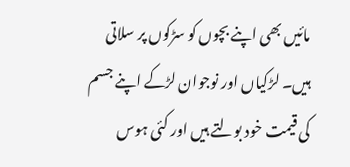مائیں بھی اپنے بچوں کو سڑکوں پر سلاتی ہیں۔ لڑکیاں اور نوجوان لڑکے اپنے جسم کی قیمت خود بولتے ہیں اور کئی ہوس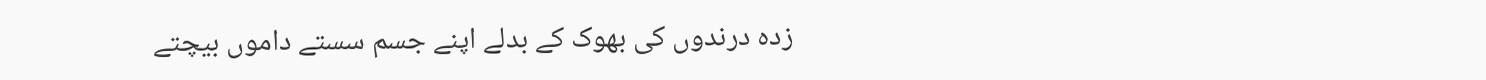زدہ درندوں کی بھوک کے بدلے اپنے جسم سستے داموں بیچتے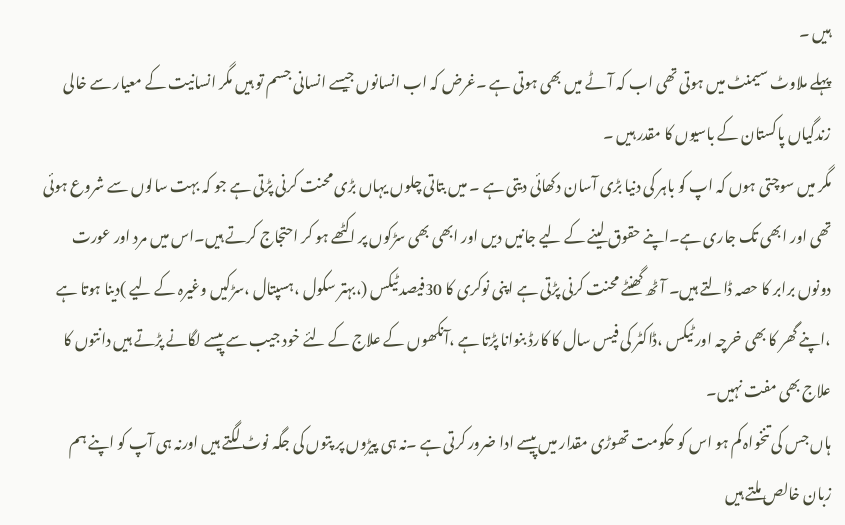ہیں ۔
پہلے ملاوٹ سیمنٹ میں ہوتی تھی اب کہ آٹے میں بھی ہوتی ہے ۔غرض کہ اب انسانوں جیسے انسانی جسم تو ہیں مگر انسانیت کے معیار سے خالی زندگیاں پاکستان کے باسیوں کا مقدر ہیں ۔
مگر میں سوچتی ہوں کہ اپ کو باہر کی دنیا بڑی آسان دکھائی دیتی ہے ۔ میں بتاتی چلوں یہاں بڑی محنت کرنی پڑتی ہے جو کہ بہت سالوں سے شروع ہوئی تھی اور ابھی تک جاری ہے۔اپنے حقوق لینے کے لیے جانیں دیں اور ابھی بھی سڑکوں پر اکٹھے ہو کر احتجاج کرتے ہیں۔اس میں مرد اور عورت دونوں برابر کا حصہ ڈالتے ہیں۔ آٹھ گھنٹے محنت کرنی پڑتی ہے اپنی نوکری کا 30فیصد ٹیکس (،بہتر سکول ،ہسپتال ،سڑکیں وغیرہ کے لیے )دینا ہوتا ہے ،اپنے گھر کا بھی خرچہ اور ٹیکس ،ڈاکٹر کی فیس سال کا کارڈ بنوانا پڑتا ہے ،آنکھوں کے علاج کے لئے خود جیب سے پیسے لگانے پڑتے ہیں دانتوں کا علاج بھی مفت نہیں۔
ہاں جس کی تنخواہ کم ہو اس کو حکومت تھوڑی مقدار میں پیسے ادا ضرور کرتی ہے ۔نہ ہی پیڑوں پر پتوں کی جگہ نوٹ لگتے ہیں اورنہ ہی آپ کو اپنے ہم زبان خالص ملتے ہیں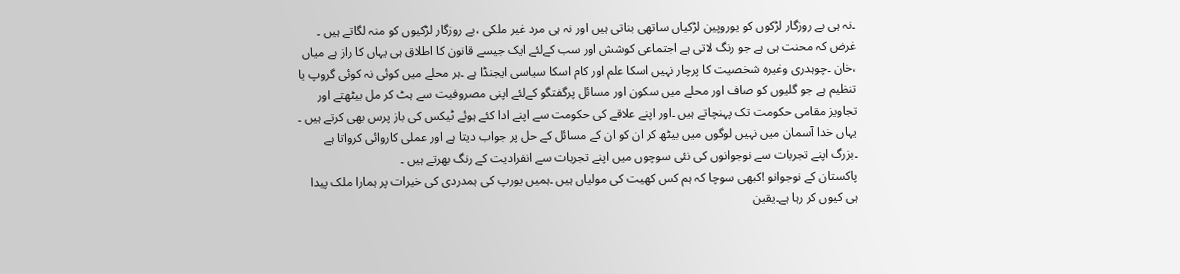۔نہ ہی بے روزگار لڑکوں کو یوروپین لڑکیاں ساتھی بناتی ہیں اور نہ ہی مرد غیر ملکی ،بے روزگار لڑکیوں کو منہ لگاتے ہیں ۔
غرض کہ محنت ہی ہے جو رنگ لاتی ہے اجتماعی کوشش اور سب کےلئے ایک جیسے قانون کا اطلاق ہی یہاں کا راز ہے میاں ،خان ۔چوہدری وغیرہ شخصیت کا پرچار نہیں اسکا علم اور کام اسکا سیاسی ایجنڈا ہے ۔ہر محلے میں کوئی نہ کوئی گروپ یا تنظیم ہے جو گلیوں کو صاف اور محلے میں سکون اور مسائل پرگفتگو کےلئے اپنی مصروفیت سے ہٹ کر مل بیٹھتے اور تجاویز مقامی حکومت تک پہنچاتے ہیں ۔اور اپنے علاقے کی حکومت سے اپنے ادا کئے ہوئے ٹیکس کی باز پرس بھی کرتے ہیں ۔
یہاں خدا آسمان میں نہیں لوگوں میں بیٹھ کر ان کو ان کے مسائل کے حل پر جواب دیتا ہے اور عملی کاروائی کرواتا ہے ۔بزرگ اپنے تجربات سے نوجوانوں کی نئی سوچوں میں اپنے تجربات سے انفرادیت کے رنگ بھرتے ہیں ۔
پاکستان کے نوجوانو !کبھی سوچا کہ ہم کس کھیت کی مولیاں ہیں ۔ہمیں یورپ کی ہمدردی کی خیرات پر ہمارا ملک پیدا ہی کیوں کر رہا ہے۔یقین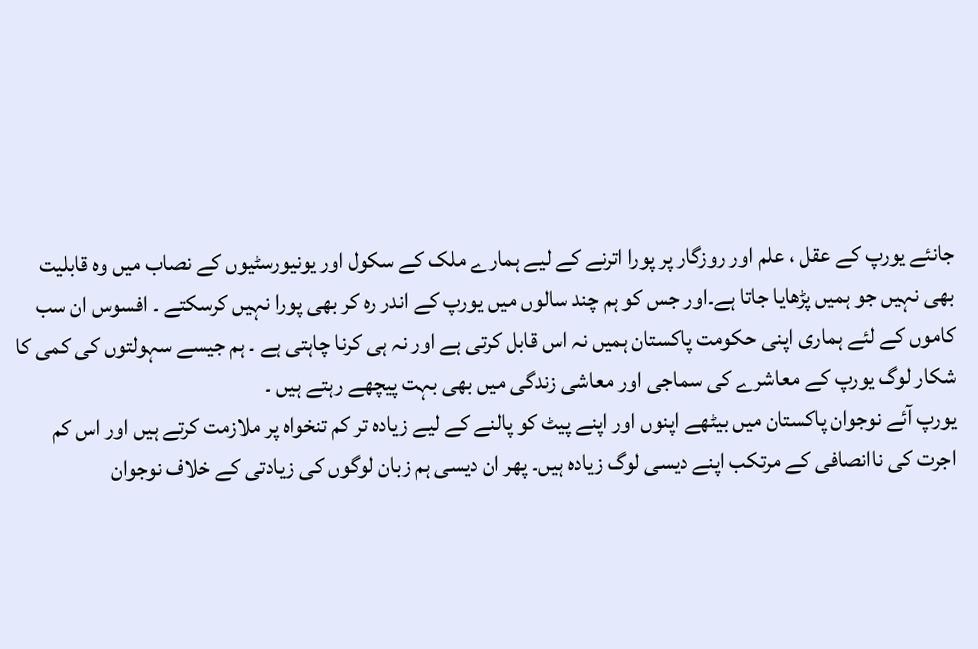جانئے یورپ کے عقل ، علم اور روزگار پر پورا اترنے کے لیے ہمارے ملک کے سکول اور یونیورسٹیوں کے نصاب میں وہ قابلیت بھی نہیں جو ہمیں پڑھایا جاتا ہے۔اور جس کو ہم چند سالوں میں یورپ کے اندر رہ کر بھی پورا نہیں کرسکتے ۔ افسوس ان سب کاموں کے لئے ہماری اپنی حکومت پاکستان ہمیں نہ اس قابل کرتی ہے اور نہ ہی کرنا چاہتی ہے ۔ ہم جیسے سہولتوں کی کمی کا شکار لوگ یورپ کے معاشرے کی سماجی اور معاشی زندگی میں بھی بہت پیچھے رہتے ہیں ۔
یورپ آئے نوجوان پاکستان میں بیٹھے اپنوں اور اپنے پیٹ کو پالنے کے لیے زیادہ تر کم تنخواہ پر ملازمت کرتے ہیں اور اس کم اجرت کی ناانصافی کے مرتکب اپنے دیسی لوگ زیادہ ہیں۔ پھر ان دیسی ہم زبان لوگوں کی زیادتی کے خلاف نوجوان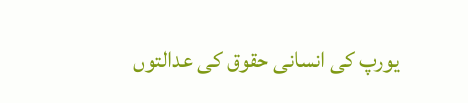یورپ کی انسانی حقوق کی عدالتوں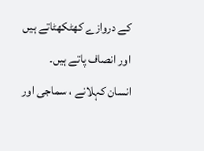کے دروازے کھٹکھٹاتے ہیں اور انصاف پاتے ہیں۔
انسان کہلانے ، سماجی اور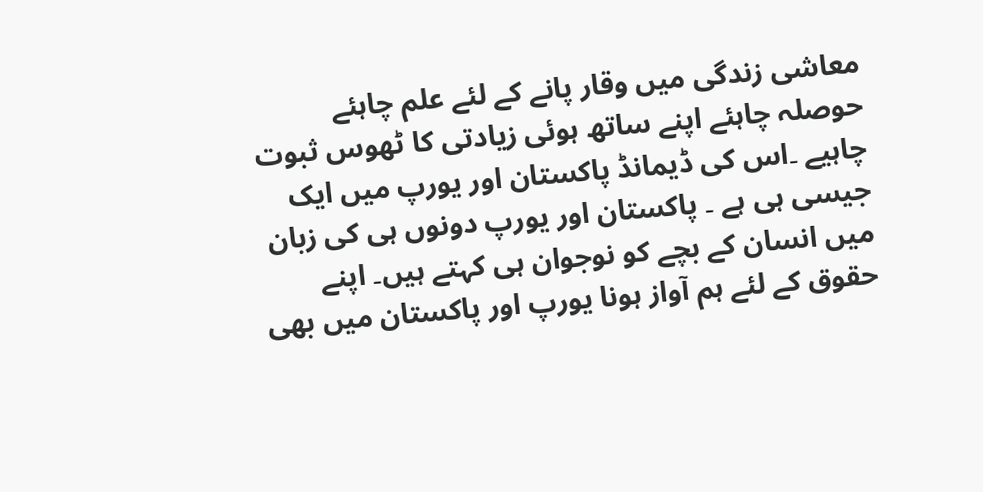معاشی زندگی میں وقار پانے کے لئے علم چاہئے حوصلہ چاہئے اپنے ساتھ ہوئی زیادتی کا ٹھوس ثبوت چاہیے ۔اس کی ڈیمانڈ پاکستان اور یورپ میں ایک جیسی ہی ہے ۔ پاکستان اور یورپ دونوں ہی کی زبان میں انسان کے بچے کو نوجوان ہی کہتے ہیں۔ اپنے حقوق کے لئے ہم آواز ہونا یورپ اور پاکستان میں بھی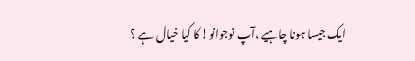ایک جیسا ہونا چاہیے ،آپ نوجوانو! کا کیا خیال ہے ؟